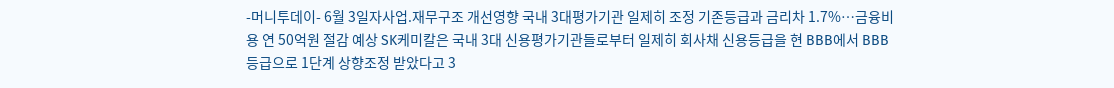-머니투데이- 6월 3일자사업.재무구조 개선영향 국내 3대평가기관 일제히 조정 기존등급과 금리차 1.7%…금융비용 연 50억원 절감 예상 SK케미칼은 국내 3대 신용평가기관들로부터 일제히 회사채 신용등급을 현 BBB에서 BBB 등급으로 1단계 상향조정 받았다고 3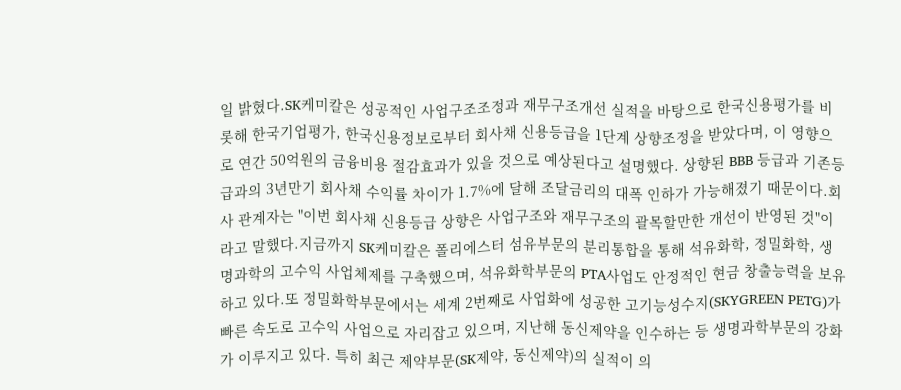일 밝혔다.SK케미칼은 성공적인 사업구조조정과 재무구조개선 실적을 바탕으로 한국신용평가를 비롯해 한국기업평가, 한국신용정보로부터 회사채 신용등급을 1단계 상향조정을 받았다며, 이 영향으로 연간 50억원의 금융비용 절감효과가 있을 것으로 예상된다고 설명했다. 상향된 BBB 등급과 기존등급과의 3년만기 회사채 수익률 차이가 1.7%에 달해 조달금리의 대폭 인하가 가능해졌기 때문이다.회사 관계자는 "이번 회사채 신용등급 상향은 사업구조와 재무구조의 괄목할만한 개선이 반영된 것"이라고 말했다.지금까지 SK케미칼은 폴리에스터 섬유부문의 분리통합을 통해 석유화학, 정밀화학, 생명과학의 고수익 사업체제를 구축했으며, 석유화학부문의 PTA사업도 안정적인 현금 창출능력을 보유하고 있다.또 정밀화학부문에서는 세계 2번째로 사업화에 성공한 고기능성수지(SKYGREEN PETG)가 빠른 속도로 고수익 사업으로 자리잡고 있으며, 지난해 동신제약을 인수하는 등 생명과학부문의 강화가 이루지고 있다. 특히 최근 제약부문(SK제약, 동신제약)의 실적이 의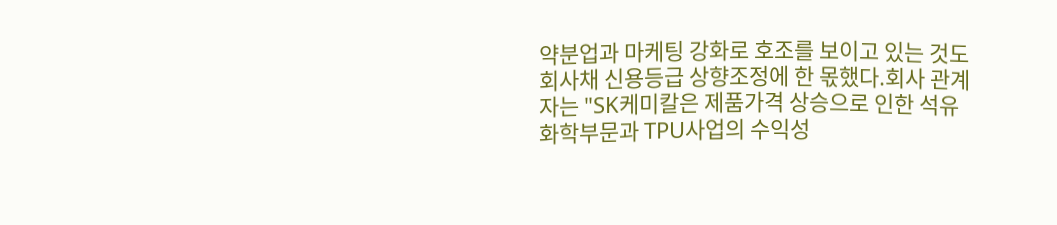약분업과 마케팅 강화로 호조를 보이고 있는 것도 회사채 신용등급 상향조정에 한 몫했다.회사 관계자는 "SK케미칼은 제품가격 상승으로 인한 석유화학부문과 TPU사업의 수익성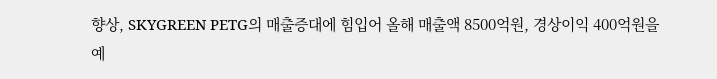향상, SKYGREEN PETG의 매출증대에 힘입어 올해 매출액 8500억원, 경상이익 400억원을 예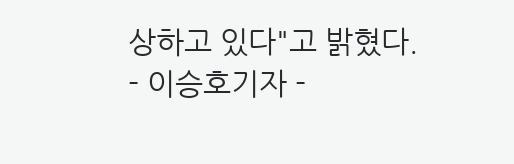상하고 있다"고 밝혔다. - 이승호기자 -